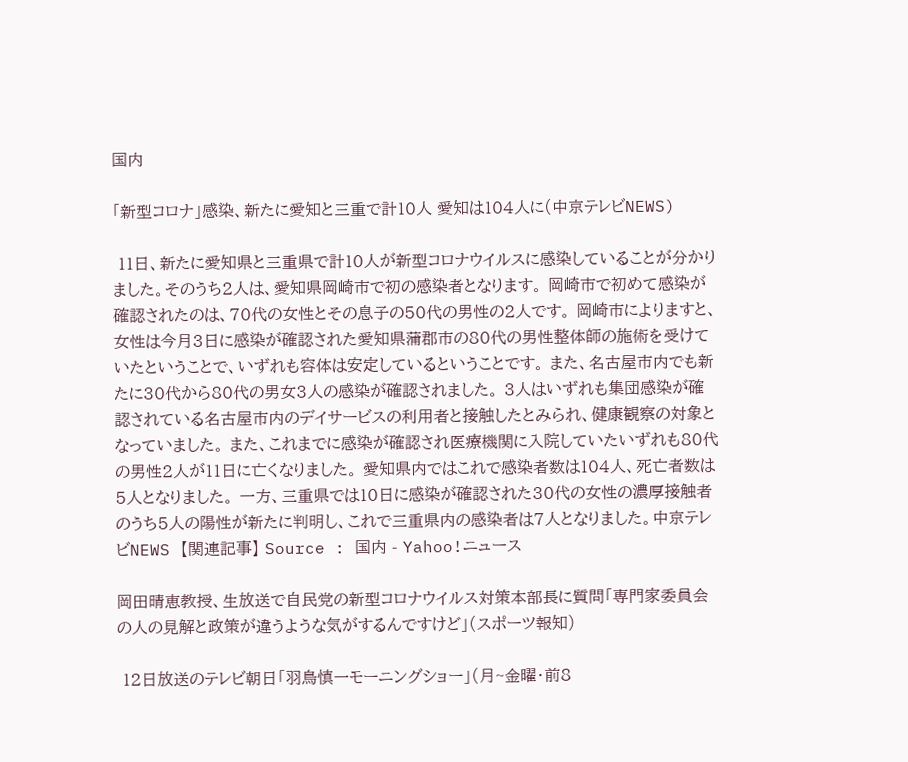国内

「新型コロナ」感染、新たに愛知と三重で計10人 愛知は104人に(中京テレビNEWS)

 11日、新たに愛知県と三重県で計10人が新型コロナウイルスに感染していることが分かりました。そのうち2人は、愛知県岡崎市で初の感染者となります。 岡崎市で初めて感染が確認されたのは、70代の女性とその息子の50代の男性の2人です。 岡崎市によりますと、女性は今月3日に感染が確認された愛知県蒲郡市の80代の男性整体師の施術を受けていたということで、いずれも容体は安定しているということです。 また、名古屋市内でも新たに30代から80代の男女3人の感染が確認されました。 3人はいずれも集団感染が確認されている名古屋市内のデイサービスの利用者と接触したとみられ、健康観察の対象となっていました。 また、これまでに感染が確認され医療機関に入院していたいずれも80代の男性2人が11日に亡くなりました。 愛知県内ではこれで感染者数は104人、死亡者数は5人となりました。 一方、三重県では10日に感染が確認された30代の女性の濃厚接触者のうち5人の陽性が新たに判明し、これで三重県内の感染者は7人となりました。中京テレビNEWS 【関連記事】 Source : 国内 - Yahoo!ニュース

岡田晴恵教授、生放送で自民党の新型コロナウイルス対策本部長に質問「専門家委員会の人の見解と政策が違うような気がするんですけど」(スポーツ報知)

 12日放送のテレビ朝日「羽鳥慎一モーニングショー」(月~金曜・前8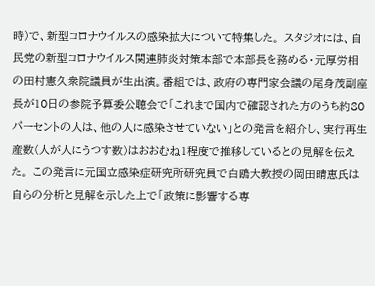時)で、新型コロナウイルスの感染拡大について特集した。 スタジオには、自民党の新型コロナウイルス関連肺炎対策本部で本部長を務める・元厚労相の田村憲久衆院議員が生出演。番組では、政府の専門家会議の尾身茂副座長が10日の参院予算委公聴会で「これまで国内で確認された方のうち約80パーセントの人は、他の人に感染させていない」との発言を紹介し、実行再生産数(人が人にうつす数)はおおむね1程度で推移しているとの見解を伝えた。 この発言に元国立感染症研究所研究員で白鴎大教授の岡田晴恵氏は自らの分析と見解を示した上で「政策に影響する専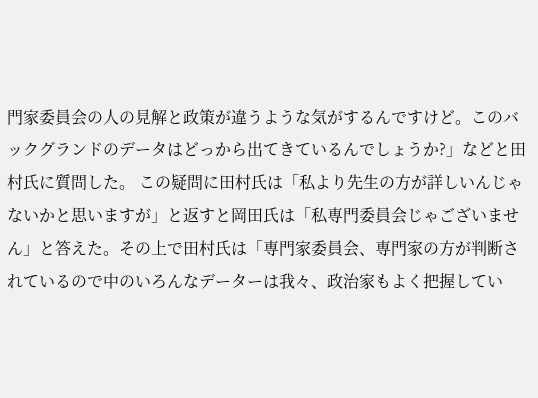門家委員会の人の見解と政策が違うような気がするんですけど。このバックグランドのデータはどっから出てきているんでしょうか?」などと田村氏に質問した。 この疑問に田村氏は「私より先生の方が詳しいんじゃないかと思いますが」と返すと岡田氏は「私専門委員会じゃございません」と答えた。その上で田村氏は「専門家委員会、専門家の方が判断されているので中のいろんなデーターは我々、政治家もよく把握してい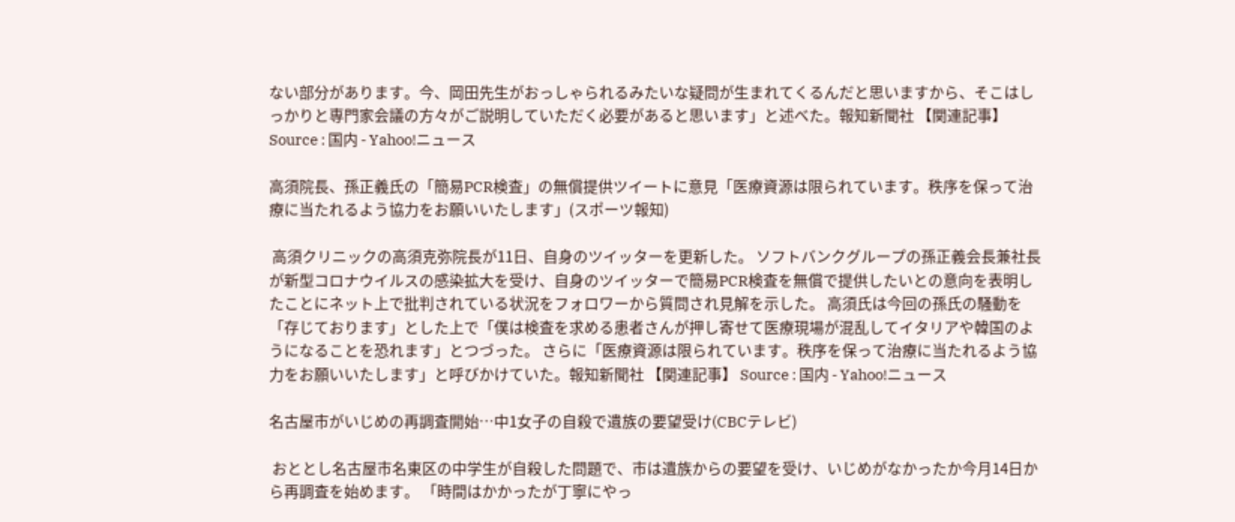ない部分があります。今、岡田先生がおっしゃられるみたいな疑問が生まれてくるんだと思いますから、そこはしっかりと専門家会議の方々がご説明していただく必要があると思います」と述べた。報知新聞社 【関連記事】 Source : 国内 - Yahoo!ニュース

高須院長、孫正義氏の「簡易PCR検査」の無償提供ツイートに意見「医療資源は限られています。秩序を保って治療に当たれるよう協力をお願いいたします」(スポーツ報知)

 高須クリニックの高須克弥院長が11日、自身のツイッターを更新した。 ソフトバンクグループの孫正義会長兼社長が新型コロナウイルスの感染拡大を受け、自身のツイッターで簡易PCR検査を無償で提供したいとの意向を表明したことにネット上で批判されている状況をフォロワーから質問され見解を示した。 高須氏は今回の孫氏の騒動を「存じております」とした上で「僕は検査を求める患者さんが押し寄せて医療現場が混乱してイタリアや韓国のようになることを恐れます」とつづった。 さらに「医療資源は限られています。秩序を保って治療に当たれるよう協力をお願いいたします」と呼びかけていた。報知新聞社 【関連記事】 Source : 国内 - Yahoo!ニュース

名古屋市がいじめの再調査開始…中1女子の自殺で遺族の要望受け(CBCテレビ)

 おととし名古屋市名東区の中学生が自殺した問題で、市は遺族からの要望を受け、いじめがなかったか今月14日から再調査を始めます。 「時間はかかったが丁寧にやっ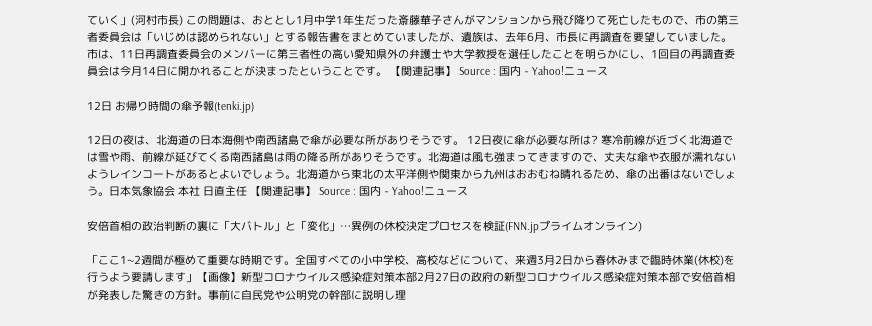ていく」(河村市長) この問題は、おととし1月中学1年生だった斎藤華子さんがマンションから飛び降りて死亡したもので、市の第三者委員会は「いじめは認められない」とする報告書をまとめていましたが、遺族は、去年6月、市長に再調査を要望していました。 市は、11日再調査委員会のメンバーに第三者性の高い愛知県外の弁護士や大学教授を選任したことを明らかにし、1回目の再調査委員会は今月14日に開かれることが決まったということです。 【関連記事】 Source : 国内 - Yahoo!ニュース

12日 お帰り時間の傘予報(tenki.jp)

12日の夜は、北海道の日本海側や南西諸島で傘が必要な所がありそうです。 12日夜に傘が必要な所は? 寒冷前線が近づく北海道では雪や雨、前線が延びてくる南西諸島は雨の降る所がありそうです。北海道は風も強まってきますので、丈夫な傘や衣服が濡れないようレインコートがあるとよいでしょう。北海道から東北の太平洋側や関東から九州はおおむね晴れるため、傘の出番はないでしょう。日本気象協会 本社 日直主任 【関連記事】 Source : 国内 - Yahoo!ニュース

安倍首相の政治判断の裏に「大バトル」と「変化」…異例の休校決定プロセスを検証(FNN.jpプライムオンライン)

「ここ1~2週間が極めて重要な時期です。全国すべての小中学校、高校などについて、来週3月2日から春休みまで臨時休業(休校)を行うよう要請します」【画像】新型コロナウイルス感染症対策本部2月27日の政府の新型コロナウイルス感染症対策本部で安倍首相が発表した驚きの方針。事前に自民党や公明党の幹部に説明し理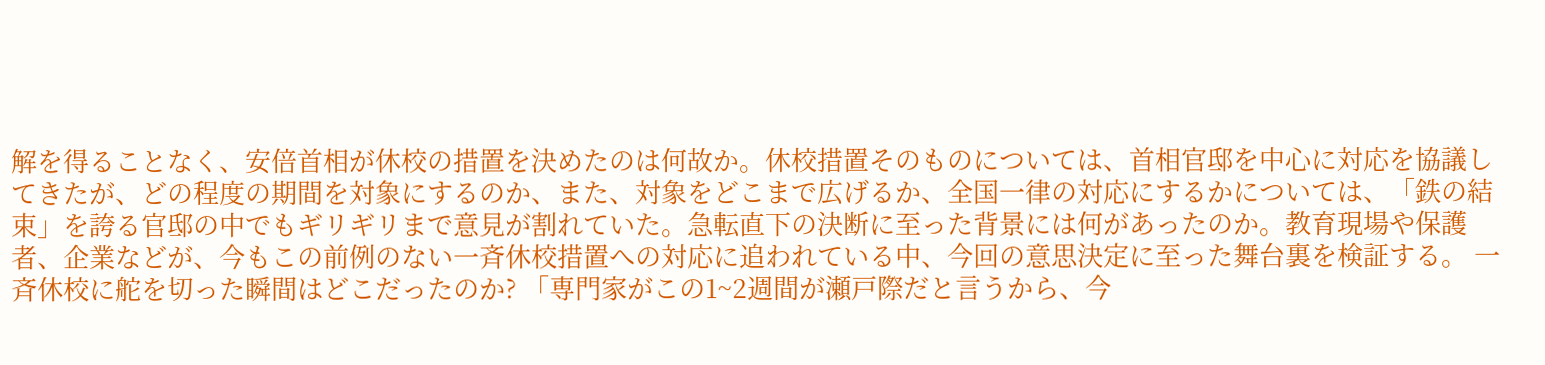解を得ることなく、安倍首相が休校の措置を決めたのは何故か。休校措置そのものについては、首相官邸を中心に対応を協議してきたが、どの程度の期間を対象にするのか、また、対象をどこまで広げるか、全国一律の対応にするかについては、「鉄の結束」を誇る官邸の中でもギリギリまで意見が割れていた。急転直下の決断に至った背景には何があったのか。教育現場や保護者、企業などが、今もこの前例のない一斉休校措置への対応に追われている中、今回の意思決定に至った舞台裏を検証する。 一斉休校に舵を切った瞬間はどこだったのか? 「専門家がこの1~2週間が瀬戸際だと言うから、今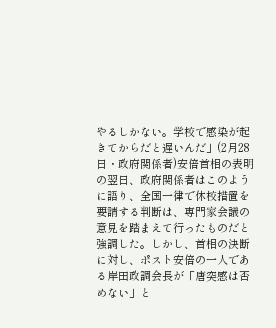やるしかない。学校で感染が起きてからだと遅いんだ」(2月28日・政府関係者)安倍首相の表明の翌日、政府関係者はこのように語り、全国一律で休校措置を要請する判断は、専門家会議の意見を踏まえて行ったものだと強調した。しかし、首相の決断に対し、ポスト安倍の一人である岸田政調会長が「唐突感は否めない」と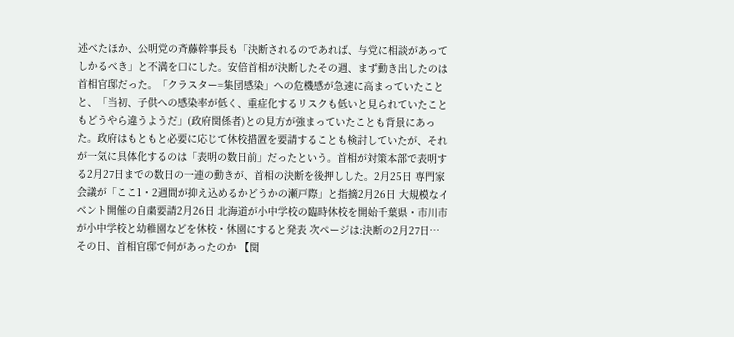述べたほか、公明党の斉藤幹事長も「決断されるのであれば、与党に相談があってしかるべき」と不満を口にした。安倍首相が決断したその週、まず動き出したのは首相官邸だった。「クラスター=集団感染」への危機感が急速に高まっていたことと、「当初、子供への感染率が低く、重症化するリスクも低いと見られていたこともどうやら違うようだ」(政府関係者)との見方が強まっていたことも背景にあった。政府はもともと必要に応じて休校措置を要請することも検討していたが、それが一気に具体化するのは「表明の数日前」だったという。首相が対策本部で表明する2月27日までの数日の一連の動きが、首相の決断を後押しした。2月25日 専門家会議が「ここ1・2週間が抑え込めるかどうかの瀬戸際」と指摘2月26日 大規模なイベント開催の自粛要請2月26日 北海道が小中学校の臨時休校を開始千葉県・市川市が小中学校と幼稚園などを休校・休園にすると発表 次ページは:決断の2月27日…その日、首相官邸で何があったのか 【関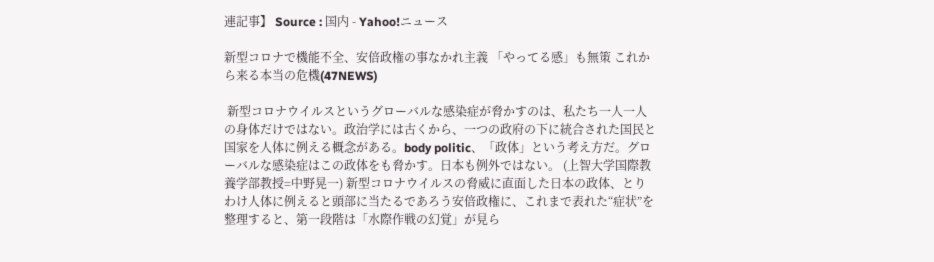連記事】 Source : 国内 - Yahoo!ニュース

新型コロナで機能不全、安倍政権の事なかれ主義 「やってる感」も無策 これから来る本当の危機(47NEWS)

 新型コロナウイルスというグローバルな感染症が脅かすのは、私たち一人一人の身体だけではない。政治学には古くから、一つの政府の下に統合された国民と国家を人体に例える概念がある。body politic、「政体」という考え方だ。グローバルな感染症はこの政体をも脅かす。日本も例外ではない。 (上智大学国際教養学部教授=中野晃一) 新型コロナウイルスの脅威に直面した日本の政体、とりわけ人体に例えると頭部に当たるであろう安倍政権に、これまで表れた“症状”を整理すると、第一段階は「水際作戦の幻覚」が見ら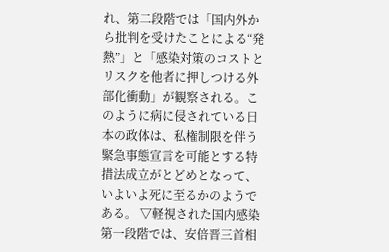れ、第二段階では「国内外から批判を受けたことによる“発熱”」と「感染対策のコストとリスクを他者に押しつける外部化衝動」が観察される。このように病に侵されている日本の政体は、私権制限を伴う緊急事態宣言を可能とする特措法成立がとどめとなって、いよいよ死に至るかのようである。 ▽軽視された国内感染 第一段階では、安倍晋三首相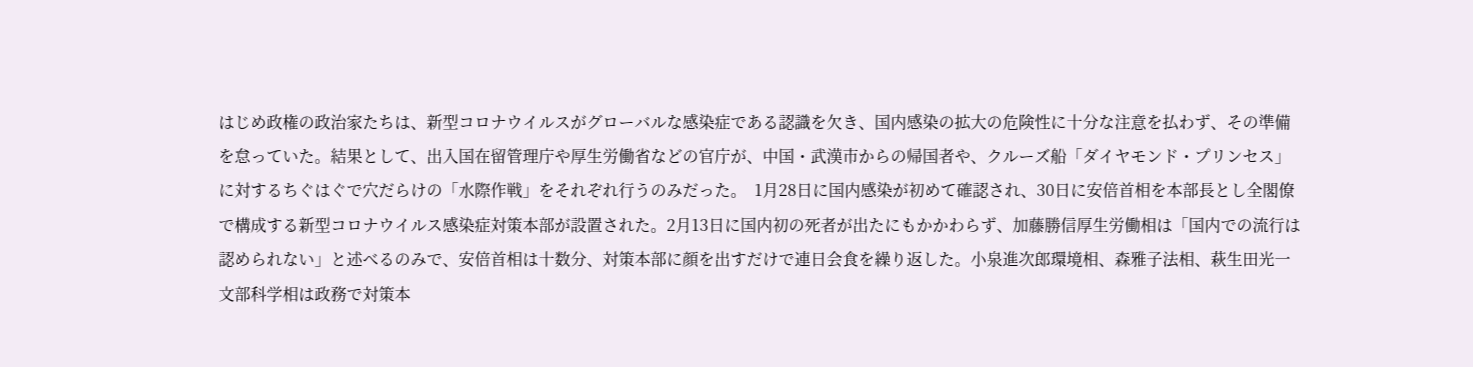はじめ政権の政治家たちは、新型コロナウイルスがグローバルな感染症である認識を欠き、国内感染の拡大の危険性に十分な注意を払わず、その準備を怠っていた。結果として、出入国在留管理庁や厚生労働省などの官庁が、中国・武漢市からの帰国者や、クルーズ船「ダイヤモンド・プリンセス」に対するちぐはぐで穴だらけの「水際作戦」をそれぞれ行うのみだった。  1月28日に国内感染が初めて確認され、30日に安倍首相を本部長とし全閣僚で構成する新型コロナウイルス感染症対策本部が設置された。2月13日に国内初の死者が出たにもかかわらず、加藤勝信厚生労働相は「国内での流行は認められない」と述べるのみで、安倍首相は十数分、対策本部に顔を出すだけで連日会食を繰り返した。小泉進次郎環境相、森雅子法相、萩生田光一文部科学相は政務で対策本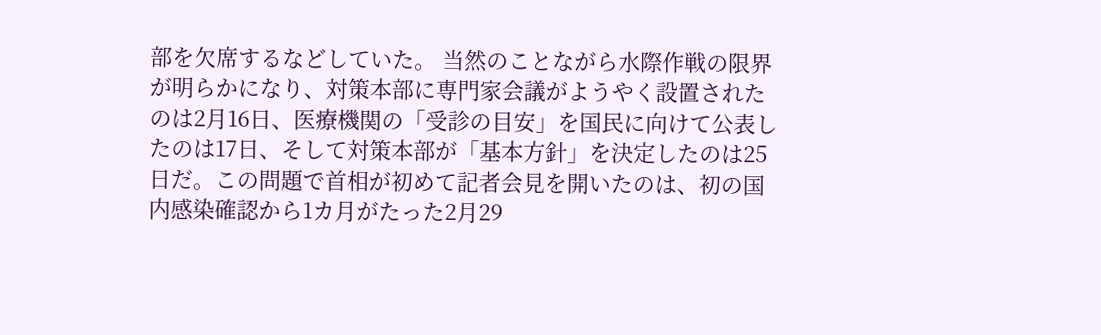部を欠席するなどしていた。 当然のことながら水際作戦の限界が明らかになり、対策本部に専門家会議がようやく設置されたのは2月16日、医療機関の「受診の目安」を国民に向けて公表したのは17日、そして対策本部が「基本方針」を決定したのは25日だ。この問題で首相が初めて記者会見を開いたのは、初の国内感染確認から1カ月がたった2月29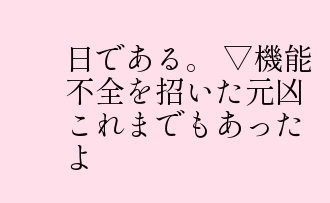日である。 ▽機能不全を招いた元凶 これまでもあったよ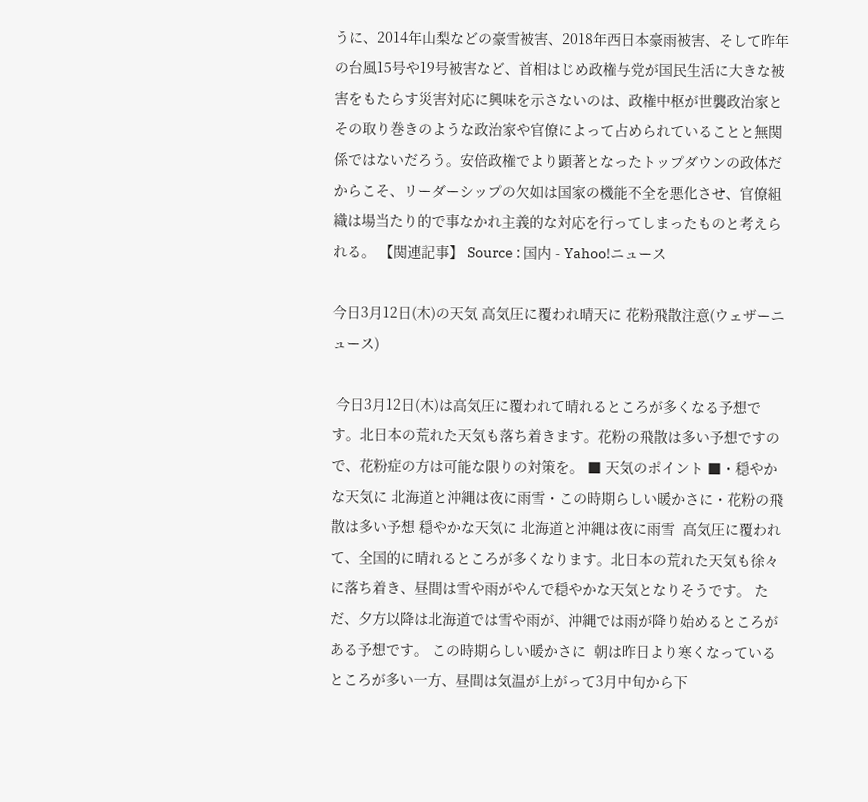うに、2014年山梨などの豪雪被害、2018年西日本豪雨被害、そして昨年の台風15号や19号被害など、首相はじめ政権与党が国民生活に大きな被害をもたらす災害対応に興味を示さないのは、政権中枢が世襲政治家とその取り巻きのような政治家や官僚によって占められていることと無関係ではないだろう。安倍政権でより顕著となったトップダウンの政体だからこそ、リーダーシップの欠如は国家の機能不全を悪化させ、官僚組織は場当たり的で事なかれ主義的な対応を行ってしまったものと考えられる。 【関連記事】 Source : 国内 - Yahoo!ニュース

今日3月12日(木)の天気 高気圧に覆われ晴天に 花粉飛散注意(ウェザーニュース)

 今日3月12日(木)は高気圧に覆われて晴れるところが多くなる予想です。北日本の荒れた天気も落ち着きます。花粉の飛散は多い予想ですので、花粉症の方は可能な限りの対策を。 ■ 天気のポイント ■・穏やかな天気に 北海道と沖縄は夜に雨雪・この時期らしい暖かさに・花粉の飛散は多い予想 穏やかな天気に 北海道と沖縄は夜に雨雪  高気圧に覆われて、全国的に晴れるところが多くなります。北日本の荒れた天気も徐々に落ち着き、昼間は雪や雨がやんで穏やかな天気となりそうです。 ただ、夕方以降は北海道では雪や雨が、沖縄では雨が降り始めるところがある予想です。 この時期らしい暖かさに  朝は昨日より寒くなっているところが多い一方、昼間は気温が上がって3月中旬から下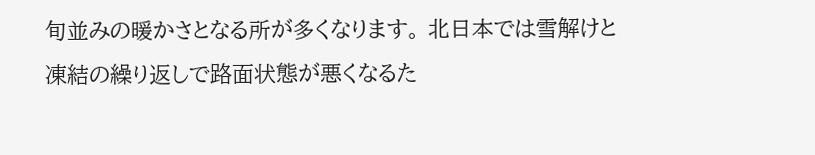旬並みの暖かさとなる所が多くなります。 北日本では雪解けと凍結の繰り返しで路面状態が悪くなるた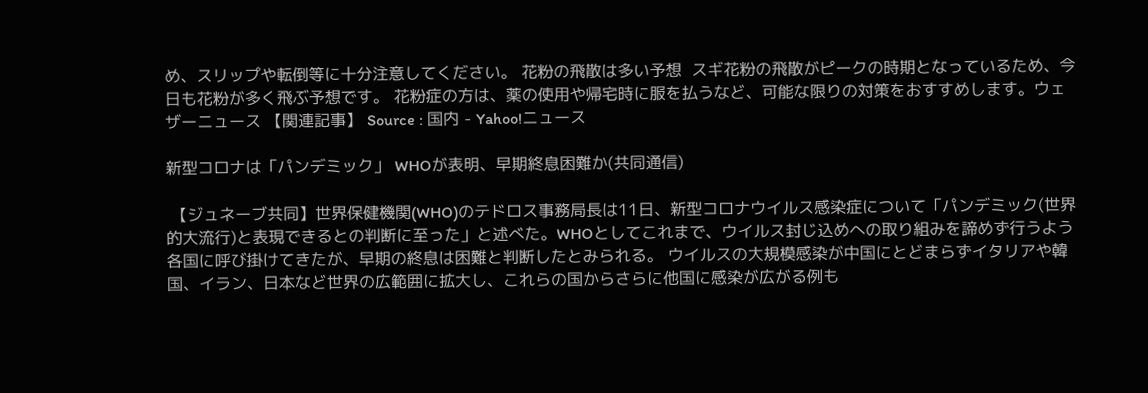め、スリップや転倒等に十分注意してください。 花粉の飛散は多い予想  スギ花粉の飛散がピークの時期となっているため、今日も花粉が多く飛ぶ予想です。 花粉症の方は、薬の使用や帰宅時に服を払うなど、可能な限りの対策をおすすめします。ウェザーニュース 【関連記事】 Source : 国内 - Yahoo!ニュース

新型コロナは「パンデミック」 WHOが表明、早期終息困難か(共同通信)

 【ジュネーブ共同】世界保健機関(WHO)のテドロス事務局長は11日、新型コロナウイルス感染症について「パンデミック(世界的大流行)と表現できるとの判断に至った」と述べた。WHOとしてこれまで、ウイルス封じ込めへの取り組みを諦めず行うよう各国に呼び掛けてきたが、早期の終息は困難と判断したとみられる。 ウイルスの大規模感染が中国にとどまらずイタリアや韓国、イラン、日本など世界の広範囲に拡大し、これらの国からさらに他国に感染が広がる例も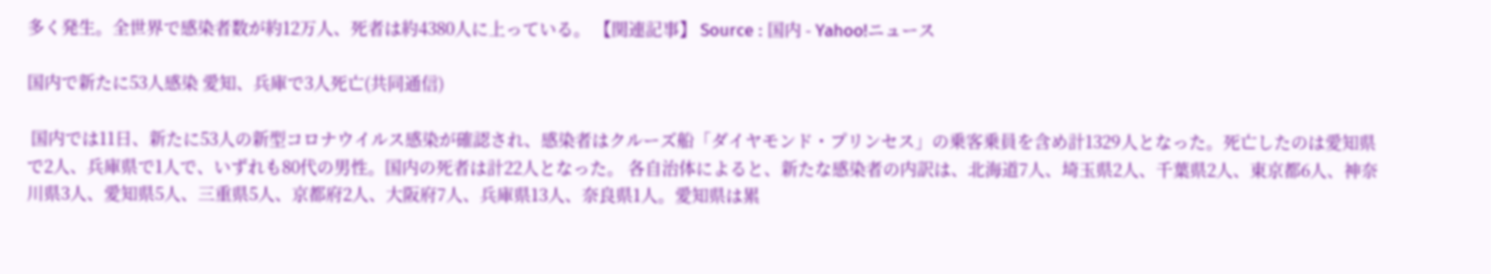多く発生。全世界で感染者数が約12万人、死者は約4380人に上っている。 【関連記事】 Source : 国内 - Yahoo!ニュース

国内で新たに53人感染 愛知、兵庫で3人死亡(共同通信)

 国内では11日、新たに53人の新型コロナウイルス感染が確認され、感染者はクルーズ船「ダイヤモンド・プリンセス」の乗客乗員を含め計1329人となった。死亡したのは愛知県で2人、兵庫県で1人で、いずれも80代の男性。国内の死者は計22人となった。 各自治体によると、新たな感染者の内訳は、北海道7人、埼玉県2人、千葉県2人、東京都6人、神奈川県3人、愛知県5人、三重県5人、京都府2人、大阪府7人、兵庫県13人、奈良県1人。愛知県は累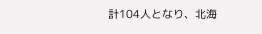計104人となり、北海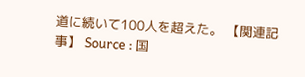道に続いて100人を超えた。 【関連記事】 Source : 国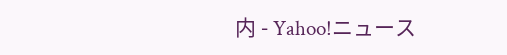内 - Yahoo!ニュース